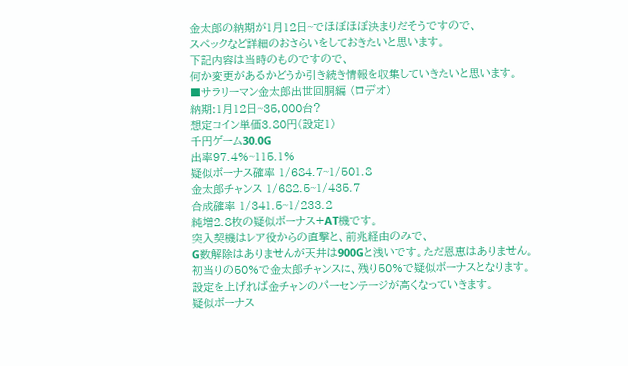金太郎の納期が1月12日~でほぼほぼ決まりだそうですので、
スペックなど詳細のおさらいをしておきたいと思います。
下記内容は当時のものですので、
何か変更があるかどうか引き続き情報を収集していきたいと思います。
■サラリーマン金太郎出世回胴編 (ロデオ)
納期:1月12日~35,000台?
想定コイン単価3.80円(設定1)
千円ゲーム30.0G
出率97.4%~115.1%
疑似ボーナス確率 1/684.7~1/501.8
金太郎チャンス 1/682.5~1/435.7
合成確率 1/341.5~1/233.2
純増2.8枚の疑似ボーナス+AT機です。
突入契機はレア役からの直撃と、前兆経由のみで、
G数解除はありませんが天井は900Gと浅いです。ただ恩恵はありません。
初当りの50%で金太郎チャンスに、残り50%で疑似ボーナスとなります。
設定を上げれば金チャンのパーセンテージが高くなっていきます。
疑似ボーナス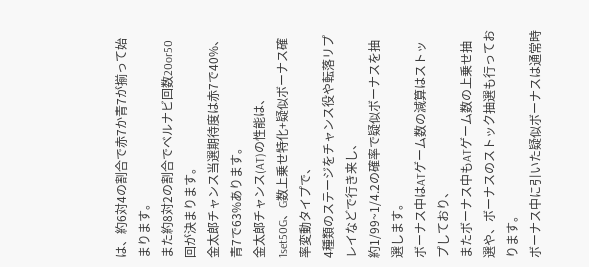は、約6対4の割合で赤7か青7が揃って始まります。
また約8対2の割合でベルナビ回数20or50回が決まります。
金太郎チャンス当選期待度は赤7で40%、青7で63%あります。
金太郎チャンス(AT)の性能は、
1set50G、G数上乗せ特化+疑似ボーナス確率変動タイプで、
4種類のステージをチャンス役や転落リプレイなどで行き来し、
約1/99~1/4.2の確率で疑似ボーナスを抽選します。
ボーナス中はATゲーム数の減算はストップしており、
またボーナス中もATゲーム数の上乗せ抽選や、ボーナスのストック抽選も行っております。
ボーナス中に引いた疑似ボーナスは通常時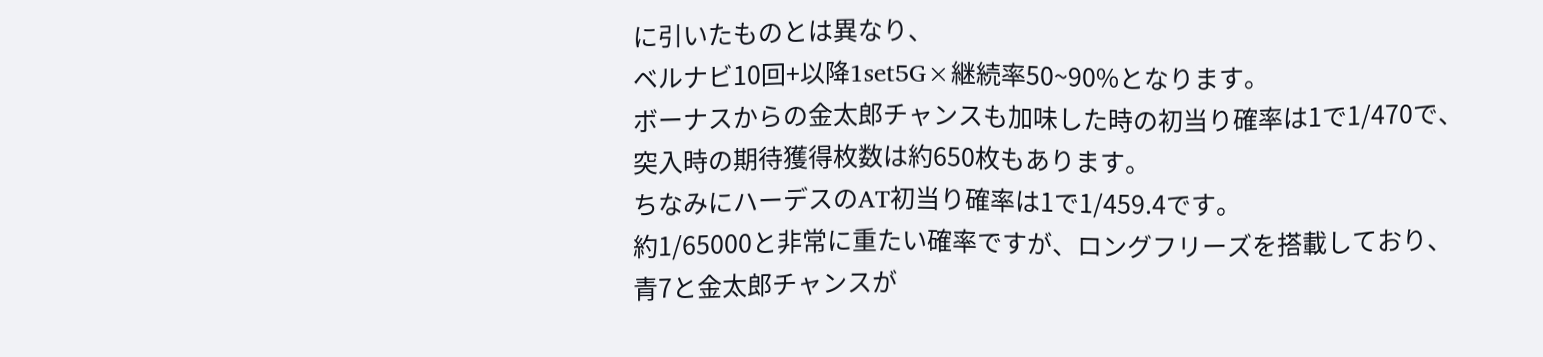に引いたものとは異なり、
ベルナビ10回+以降1set5G×継続率50~90%となります。
ボーナスからの金太郎チャンスも加味した時の初当り確率は1で1/470で、
突入時の期待獲得枚数は約650枚もあります。
ちなみにハーデスのAT初当り確率は1で1/459.4です。
約1/65000と非常に重たい確率ですが、ロングフリーズを搭載しており、
青7と金太郎チャンスが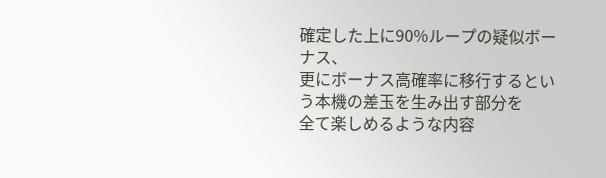確定した上に90%ループの疑似ボーナス、
更にボーナス高確率に移行するという本機の差玉を生み出す部分を
全て楽しめるような内容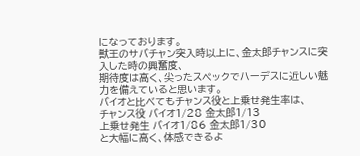になっております。
獣王のサバチャン突入時以上に、金太郎チャンスに突入した時の興奮度、
期待度は高く、尖ったスペックでハーデスに近しい魅力を備えていると思います。
バイオと比べてもチャンス役と上乗せ発生率は、
チャンス役 バイオ1/28 金太郎1/13
上乗せ発生 バイオ1/86 金太郎1/30
と大幅に高く、体感できるよ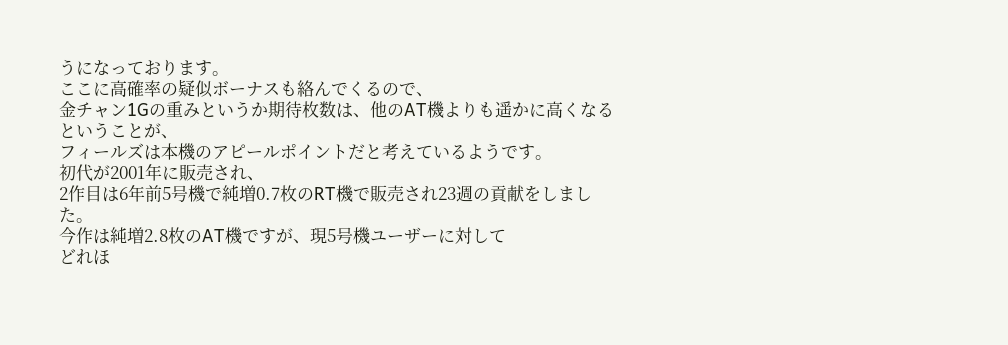うになっております。
ここに高確率の疑似ボーナスも絡んでくるので、
金チャン1Gの重みというか期待枚数は、他のAT機よりも遥かに高くなるということが、
フィールズは本機のアピールポイントだと考えているようです。
初代が2001年に販売され、
2作目は6年前5号機で純増0.7枚のRT機で販売され23週の貢献をしました。
今作は純増2.8枚のAT機ですが、現5号機ユーザーに対して
どれほ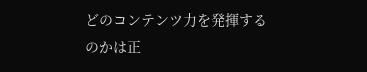どのコンテンツ力を発揮するのかは正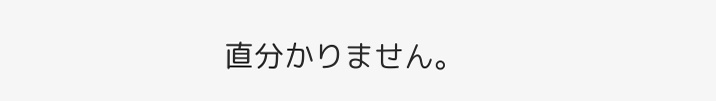直分かりません。